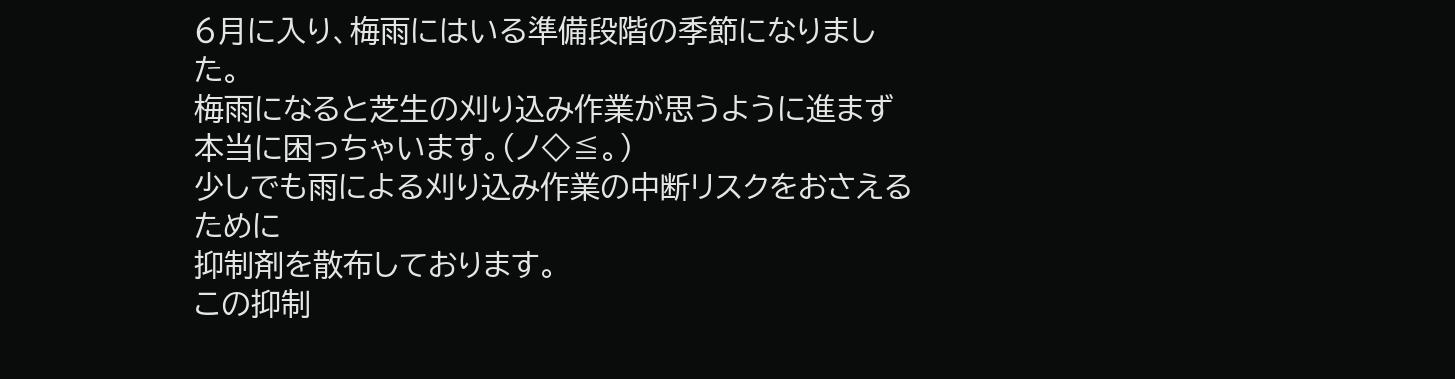6月に入り、梅雨にはいる準備段階の季節になりました。
梅雨になると芝生の刈り込み作業が思うように進まず本当に困っちゃいます。(ノ◇≦。)
少しでも雨による刈り込み作業の中断リスクをおさえるために
抑制剤を散布しております。
この抑制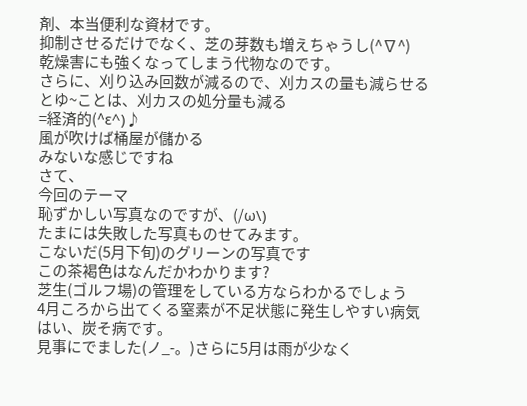剤、本当便利な資材です。
抑制させるだけでなく、芝の芽数も増えちゃうし(^∇^)
乾燥害にも強くなってしまう代物なのです。
さらに、刈り込み回数が減るので、刈カスの量も減らせる
とゆ~ことは、刈カスの処分量も減る
=経済的(^ε^)♪
風が吹けば桶屋が儲かる
みないな感じですね
さて、
今回のテーマ
恥ずかしい写真なのですが、(/ω\)
たまには失敗した写真ものせてみます。
こないだ(5月下旬)のグリーンの写真です
この茶褐色はなんだかわかります?
芝生(ゴルフ場)の管理をしている方ならわかるでしょう
4月ころから出てくる窒素が不足状態に発生しやすい病気
はい、炭そ病です。
見事にでました(ノ_-。)さらに5月は雨が少なく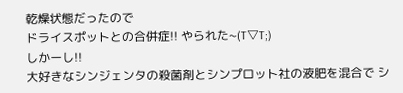乾燥状態だったので
ドライスポットとの合併症!! やられた~(T▽T;)
しかーし!!
大好きなシンジェンタの殺菌剤とシンプロット社の液肥を混合で シ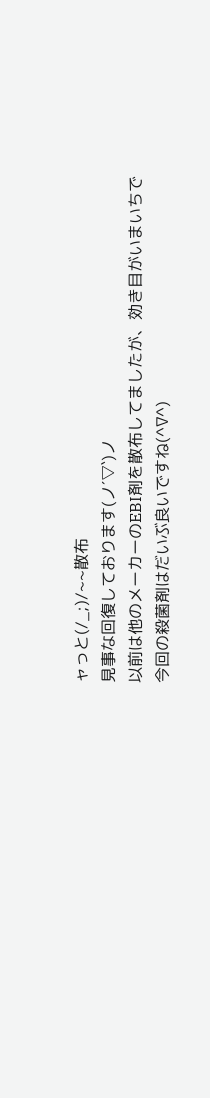ャっと(/_;)/~~散布
見事な回復しております(ノ´▽`)ノ
以前は他のメーカーのEBI剤を散布してましたが、効き目がいまいちで
今回の殺菌剤はだいぶ良いですね(^∇^)